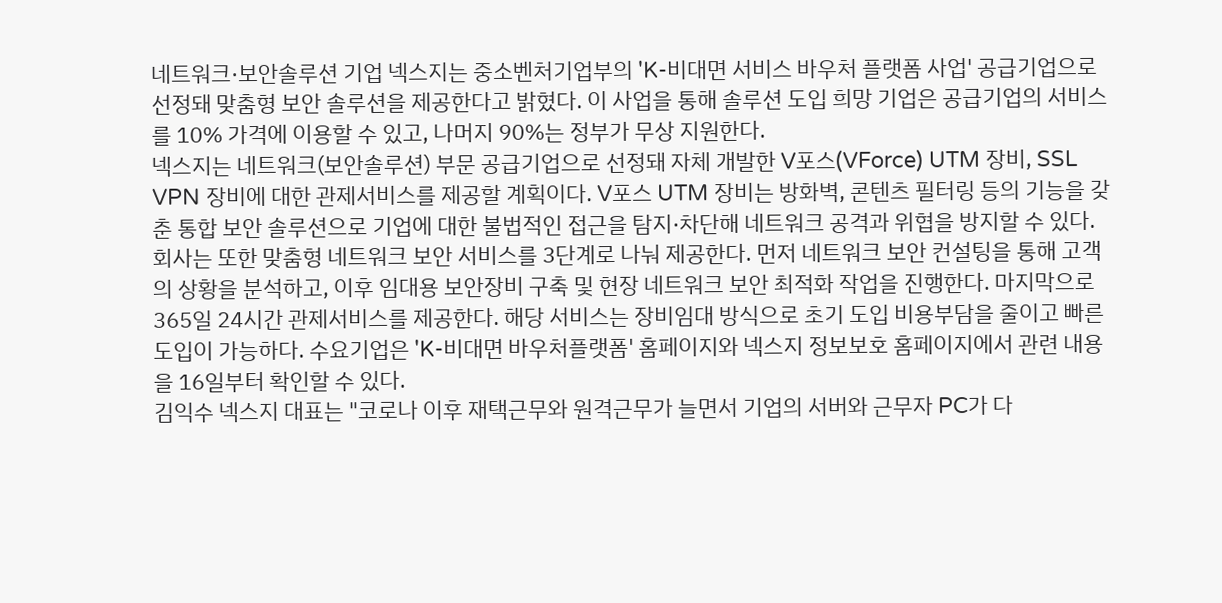네트워크·보안솔루션 기업 넥스지는 중소벤처기업부의 'K-비대면 서비스 바우처 플랫폼 사업' 공급기업으로 선정돼 맞춤형 보안 솔루션을 제공한다고 밝혔다. 이 사업을 통해 솔루션 도입 희망 기업은 공급기업의 서비스를 10% 가격에 이용할 수 있고, 나머지 90%는 정부가 무상 지원한다.
넥스지는 네트워크(보안솔루션) 부문 공급기업으로 선정돼 자체 개발한 V포스(VForce) UTM 장비, SSL VPN 장비에 대한 관제서비스를 제공할 계획이다. V포스 UTM 장비는 방화벽, 콘텐츠 필터링 등의 기능을 갖춘 통합 보안 솔루션으로 기업에 대한 불법적인 접근을 탐지·차단해 네트워크 공격과 위협을 방지할 수 있다.
회사는 또한 맞춤형 네트워크 보안 서비스를 3단계로 나눠 제공한다. 먼저 네트워크 보안 컨설팅을 통해 고객의 상황을 분석하고, 이후 임대용 보안장비 구축 및 현장 네트워크 보안 최적화 작업을 진행한다. 마지막으로 365일 24시간 관제서비스를 제공한다. 해당 서비스는 장비임대 방식으로 초기 도입 비용부담을 줄이고 빠른 도입이 가능하다. 수요기업은 'K-비대면 바우처플랫폼' 홈페이지와 넥스지 정보보호 홈페이지에서 관련 내용을 16일부터 확인할 수 있다.
김익수 넥스지 대표는 "코로나 이후 재택근무와 원격근무가 늘면서 기업의 서버와 근무자 PC가 다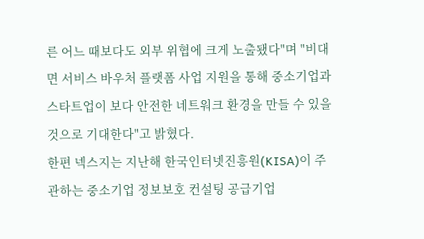른 어느 때보다도 외부 위협에 크게 노출됐다"며 "비대면 서비스 바우처 플랫폼 사업 지원을 통해 중소기업과 스타트업이 보다 안전한 네트워크 환경을 만들 수 있을 것으로 기대한다"고 밝혔다.
한편 넥스지는 지난해 한국인터넷진흥원(KISA)이 주관하는 중소기업 정보보호 컨설팅 공급기업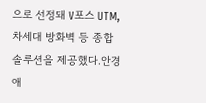으로 선정돼 V포스 UTM, 차세대 방화벽 등 종합 솔루션을 제공했다.안경애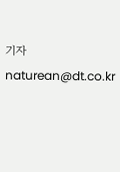기자 naturean@dt.co.kr